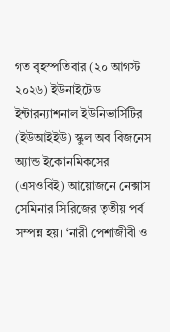গত বৃহস্পতিবার (২০ আগস্ট ২০২৬) ইউনাইটেড ইন্টারন্যাশনাল ইউনিভার্সিটির (ইউআইইউ) স্কুল অব বিজনেস অ্যান্ড ইকোনমিকসের (এসওবিই) আয়োজনে নেক্সাস সেমিনার সিরিজের তৃতীয় পর্ব সম্পন্ন হয়। ‘নারী পেশাজীবী ও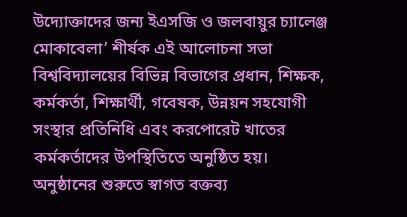উদ্যোক্তাদের জন্য ইএসজি ও জলবায়ুর চ্যালেঞ্জ মোকাবেলা’ শীর্ষক এই আলোচনা সভা বিশ্ববিদ্যালয়ের বিভিন্ন বিভাগের প্রধান, শিক্ষক, কর্মকর্তা, শিক্ষার্থী, গবেষক, উন্নয়ন সহযোগী সংস্থার প্রতিনিধি এবং করপোরেট খাতের কর্মকর্তাদের উপস্থিতিতে অনুষ্ঠিত হয়।
অনুষ্ঠানের শুরুতে স্বাগত বক্তব্য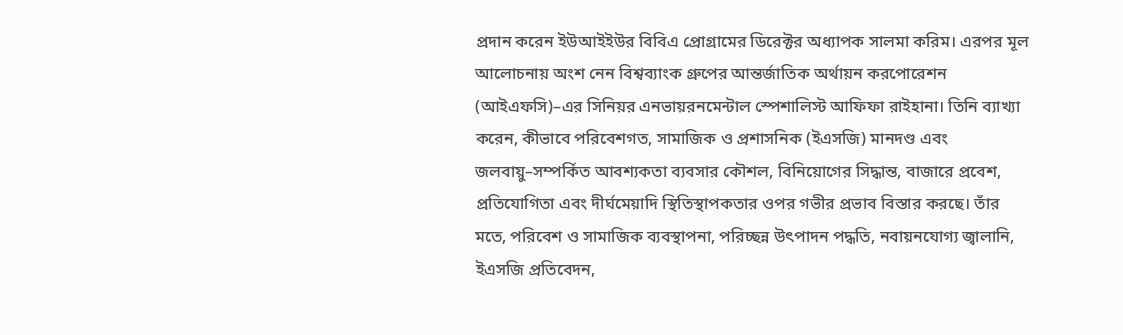প্রদান করেন ইউআইইউর বিবিএ প্রোগ্রামের ডিরেক্টর অধ্যাপক সালমা করিম। এরপর মূল আলোচনায় অংশ নেন বিশ্বব্যাংক গ্রুপের আন্তর্জাতিক অর্থায়ন করপোরেশন (আইএফসি)–এর সিনিয়র এনভায়রনমেন্টাল স্পেশালিস্ট আফিফা রাইহানা। তিনি ব্যাখ্যা করেন, কীভাবে পরিবেশগত, সামাজিক ও প্রশাসনিক (ইএসজি) মানদণ্ড এবং জলবায়ু–সম্পর্কিত আবশ্যকতা ব্যবসার কৌশল, বিনিয়োগের সিদ্ধান্ত, বাজারে প্রবেশ, প্রতিযোগিতা এবং দীর্ঘমেয়াদি স্থিতিস্থাপকতার ওপর গভীর প্রভাব বিস্তার করছে। তাঁর মতে, পরিবেশ ও সামাজিক ব্যবস্থাপনা, পরিচ্ছন্ন উৎপাদন পদ্ধতি, নবায়নযোগ্য জ্বালানি, ইএসজি প্রতিবেদন,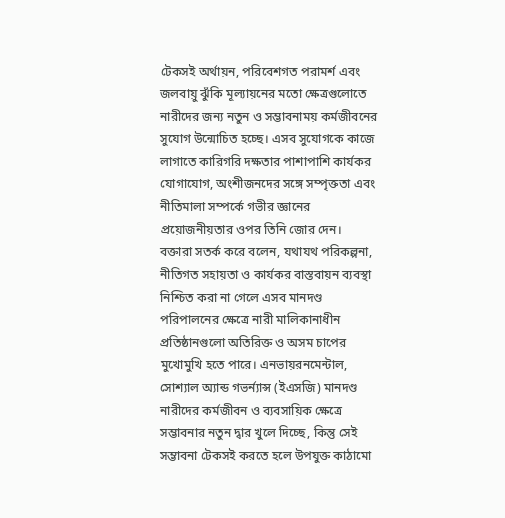টেকসই অর্থায়ন, পরিবেশগত পরামর্শ এবং জলবায়ু ঝুঁকি মূল্যায়নের মতো ক্ষেত্রগুলোতে নারীদের জন্য নতুন ও সম্ভাবনাময় কর্মজীবনের সুযোগ উন্মোচিত হচ্ছে। এসব সুযোগকে কাজে লাগাতে কারিগরি দক্ষতার পাশাপাশি কার্যকর যোগাযোগ, অংশীজনদের সঙ্গে সম্পৃক্ততা এবং নীতিমালা সম্পর্কে গভীর জ্ঞানের প্রয়োজনীয়তার ওপর তিনি জোর দেন।
বক্তারা সতর্ক করে বলেন, যথাযথ পরিকল্পনা, নীতিগত সহায়তা ও কার্যকর বাস্তবায়ন ব্যবস্থা নিশ্চিত করা না গেলে এসব মানদণ্ড পরিপালনের ক্ষেত্রে নারী মালিকানাধীন প্রতিষ্ঠানগুলো অতিরিক্ত ও অসম চাপের মুখোমুখি হতে পারে। এনভায়রনমেন্টাল, সোশ্যাল অ্যান্ড গভর্ন্যান্স (ইএসজি) মানদণ্ড নারীদের কর্মজীবন ও ব্যবসায়িক ক্ষেত্রে সম্ভাবনার নতুন দ্বার খুলে দিচ্ছে, কিন্তু সেই সম্ভাবনা টেকসই করতে হলে উপযুক্ত কাঠামো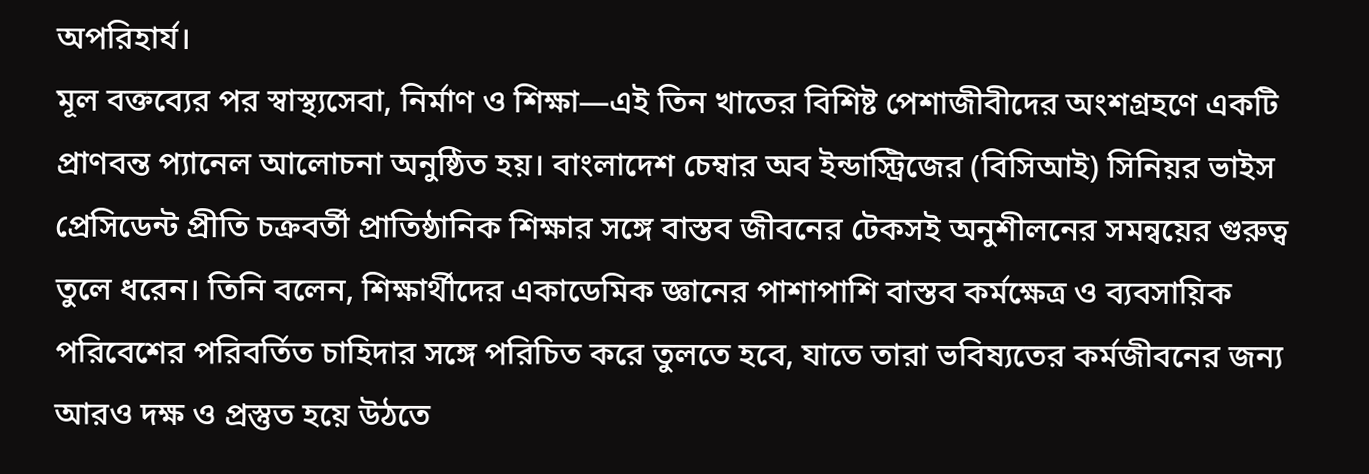অপরিহার্য।
মূল বক্তব্যের পর স্বাস্থ্যসেবা, নির্মাণ ও শিক্ষা—এই তিন খাতের বিশিষ্ট পেশাজীবীদের অংশগ্রহণে একটি প্রাণবন্ত প্যানেল আলোচনা অনুষ্ঠিত হয়। বাংলাদেশ চেম্বার অব ইন্ডাস্ট্রিজের (বিসিআই) সিনিয়র ভাইস প্রেসিডেন্ট প্রীতি চক্রবর্তী প্রাতিষ্ঠানিক শিক্ষার সঙ্গে বাস্তব জীবনের টেকসই অনুশীলনের সমন্বয়ের গুরুত্ব তুলে ধরেন। তিনি বলেন, শিক্ষার্থীদের একাডেমিক জ্ঞানের পাশাপাশি বাস্তব কর্মক্ষেত্র ও ব্যবসায়িক পরিবেশের পরিবর্তিত চাহিদার সঙ্গে পরিচিত করে তুলতে হবে, যাতে তারা ভবিষ্যতের কর্মজীবনের জন্য আরও দক্ষ ও প্রস্তুত হয়ে উঠতে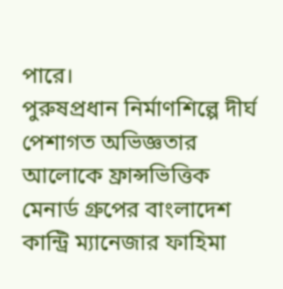পারে।
পুরুষপ্রধান নির্মাণশিল্পে দীর্ঘ পেশাগত অভিজ্ঞতার আলোকে ফ্রান্সভিত্তিক মেনার্ড গ্রুপের বাংলাদেশ কান্ট্রি ম্যানেজার ফাহিমা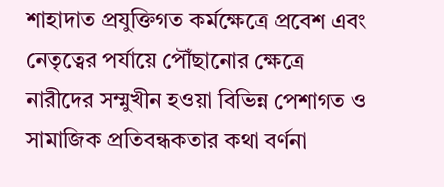শাহাদাত প্রযুক্তিগত কর্মক্ষেত্রে প্রবেশ এবং নেতৃত্বের পর্যায়ে পৌঁছানোর ক্ষেত্রে নারীদের সম্মুখীন হওয়া বিভিন্ন পেশাগত ও সামাজিক প্রতিবন্ধকতার কথা বর্ণনা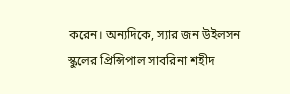করেন। অন্যদিকে, স্যার জন উইলসন স্কুলের প্রিন্সিপাল সাবরিনা শহীদ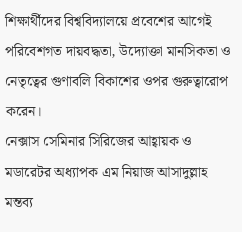শিক্ষার্থীদের বিশ্ববিদ্যালয়ে প্রবেশের আগেই পরিবেশগত দায়বদ্ধতা, উদ্যোক্তা মানসিকতা ও নেতৃত্বের গুণাবলি বিকাশের ওপর গুরুত্বারোপ করেন।
নেক্সাস সেমিনার সিরিজের আহ্বায়ক ও মডারেটর অধ্যাপক এম নিয়াজ আসাদুল্লাহ মন্তব্য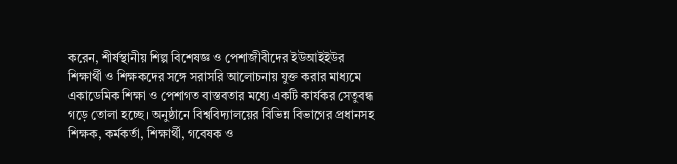করেন, শীর্ষস্থানীয় শিল্প বিশেষজ্ঞ ও পেশাজীবীদের ইউআইইউর শিক্ষার্থী ও শিক্ষকদের সঙ্গে সরাসরি আলোচনায় যুক্ত করার মাধ্যমে একাডেমিক শিক্ষা ও পেশাগত বাস্তবতার মধ্যে একটি কার্যকর সেতুবন্ধ গড়ে তোলা হচ্ছে। অনুষ্ঠানে বিশ্ববিদ্যালয়ের বিভিন্ন বিভাগের প্রধানসহ শিক্ষক, কর্মকর্তা, শিক্ষার্থী, গবেষক ও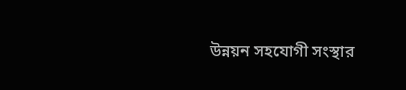উন্নয়ন সহযোগী সংস্থার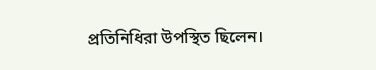প্রতিনিধিরা উপস্থিত ছিলেন।